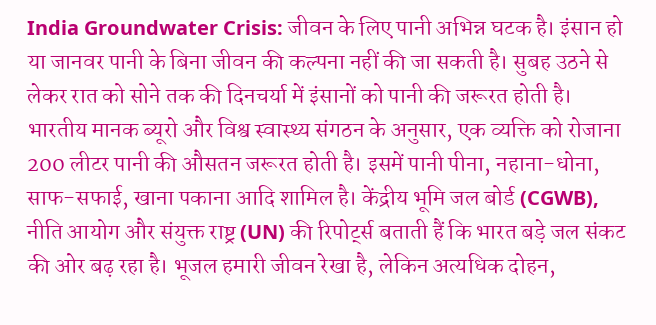India Groundwater Crisis: जीवन के लिए पानी अभिन्न घटक है। इंसान हो या जानवर पानी के बिना जीवन की कल्पना नहीं की जा सकती है। सुबह उठने से लेकर रात को सोने तक की दिनचर्या में इंसानों को पानी की जरूरत होती है। भारतीय मानक ब्यूरो और विश्व स्वास्थ्य संगठन के अनुसार, एक व्यक्ति को रोजाना 200 लीटर पानी की औसतन जरूरत होती है। इसमें पानी पीना, नहाना-धोना, साफ-सफाई, खाना पकाना आदि शामिल है। केंद्रीय भूमि जल बोर्ड (CGWB), नीति आयोग और संयुक्त राष्ट्र (UN) की रिपोर्ट्स बताती हैं कि भारत बड़े जल संकट की ओर बढ़ रहा है। भूजल हमारी जीवन रेखा है, लेकिन अत्यधिक दोहन,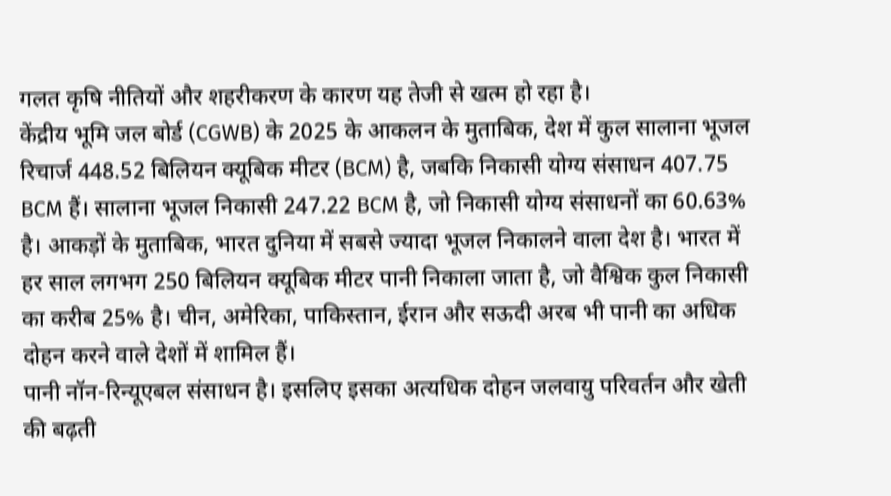गलत कृषि नीतियों और शहरीकरण के कारण यह तेजी से खत्म हो रहा है।
केंद्रीय भूमि जल बोर्ड (CGWB) के 2025 के आकलन के मुताबिक, देश में कुल सालाना भूजल रिचार्ज 448.52 बिलियन क्यूबिक मीटर (BCM) है, जबकि निकासी योग्य संसाधन 407.75 BCM हैं। सालाना भूजल निकासी 247.22 BCM है, जो निकासी योग्य संसाधनों का 60.63% है। आकड़ों के मुताबिक, भारत दुनिया में सबसे ज्यादा भूजल निकालने वाला देश है। भारत में हर साल लगभग 250 बिलियन क्यूबिक मीटर पानी निकाला जाता है, जो वैश्विक कुल निकासी का करीब 25% है। चीन, अमेरिका, पाकिस्तान, ईरान और सऊदी अरब भी पानी का अधिक दोहन करने वाले देशों में शामिल हैं।
पानी नॉन-रिन्यूएबल संसाधन है। इसलिए इसका अत्यधिक दोहन जलवायु परिवर्तन और खेती की बढ़ती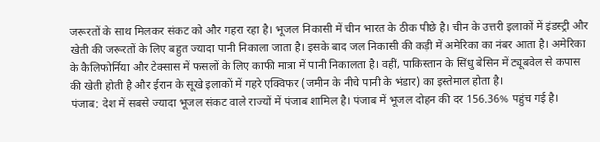जरूरतों के साथ मिलकर संकट को और गहरा रहा है। भूजल निकासी में चीन भारत के ठीक पीछे है। चीन के उत्तरी इलाकों में इंडस्ट्री और खेती की जरूरतों के लिए बहुत ज्यादा पानी निकाला जाता है। इसके बाद जल निकासी की कड़ी में अमेरिका का नंबर आता है। अमेरिका के कैलिफोर्निया और टेक्सास में फसलों के लिए काफी मात्रा में पानी निकालता है। वहीं, पाकिस्तान के सिंधु बेसिन में ट्यूबवेल से कपास की खेती होती है और ईरान के सूखे इलाकों में गहरे एक्विफर (जमीन के नीचे पानी के भंडार) का इस्तेमाल होता है।
पंजाब: देश में सबसे ज्यादा भूजल संकट वाले राज्यों में पंजाब शामिल है। पंजाब में भूजल दोहन की दर 156.36% पहुंच गई है।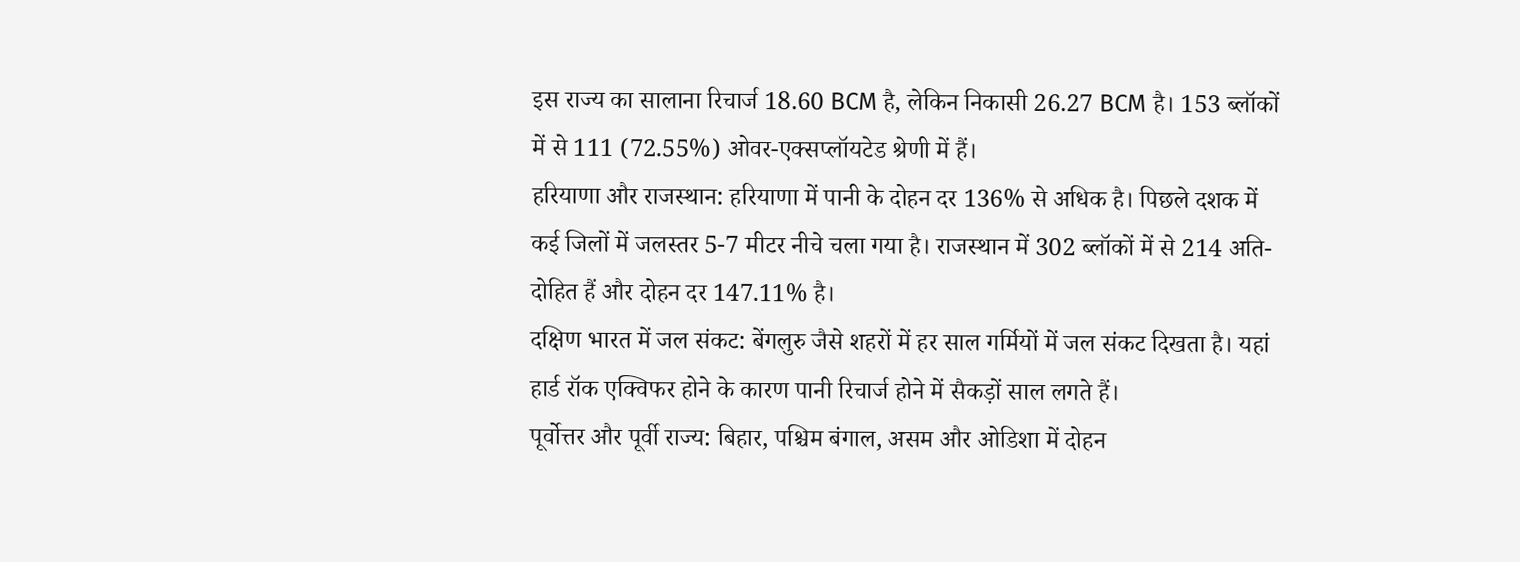इस राज्य का सालाना रिचार्ज 18.60 BCM है, लेकिन निकासी 26.27 BCM है। 153 ब्लॉकों में से 111 (72.55%) ओवर-एक्सप्लॉयटेड श्रेणी में हैं।
हरियाणा और राजस्थान: हरियाणा में पानी के दोहन दर 136% से अधिक है। पिछले दशक में कई जिलों में जलस्तर 5-7 मीटर नीचे चला गया है। राजस्थान में 302 ब्लॉकों में से 214 अति-दोहित हैं और दोहन दर 147.11% है।
दक्षिण भारत में जल संकट: बेंगलुरु जैसे शहरों में हर साल गर्मियों में जल संकट दिखता है। यहां हार्ड रॉक एक्विफर होने के कारण पानी रिचार्ज होने में सैकड़ों साल लगते हैं।
पूर्वोत्तर और पूर्वी राज्य: बिहार, पश्चिम बंगाल, असम और ओडिशा में दोहन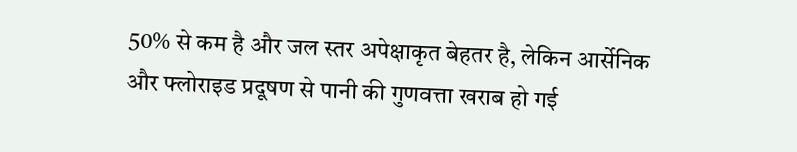50% से कम है और जल स्तर अपेक्षाकृत बेहतर है, लेकिन आर्सेनिक और फ्लोराइड प्रदूषण से पानी की गुणवत्ता खराब हो गई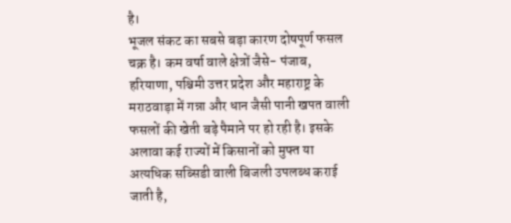है।
भूजल संकट का सबसे बड़ा कारण दोषपूर्ण फसल चक्र है। कम वर्षा वाले क्षेत्रों जैसे- पंजाब, हरियाणा, पश्चिमी उत्तर प्रदेश और महाराष्ट्र के मराठवाड़ा में गन्ना और धान जैसी पानी खपत वाली फसलों की खेती बड़े पैमाने पर हो रही है। इसके अलावा कई राज्यों में किसानों को मुफ्त या अत्यधिक सब्सिडी वाली बिजली उपलब्ध कराई जाती है,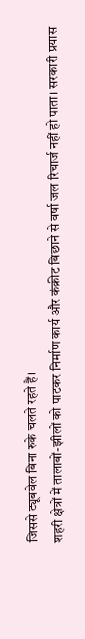जिससे ट्यूबवेल बिना रुके चलते रहते हैं।
शहरी क्षेत्रों में तालाबों-झीलों को पाटकर निर्माण कार्य और कंक्रीट बिछाने से वर्षा जल रिचार्ज नहीं हो पाता। सरकारी प्रयास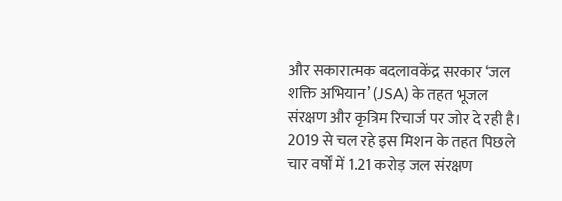और सकारात्मक बदलावकेंद्र सरकार ‘जल शक्ति अभियान’ (JSA) के तहत भूजल संरक्षण और कृत्रिम रिचार्ज पर जोर दे रही है। 2019 से चल रहे इस मिशन के तहत पिछले चार वर्षों में 1.21 करोड़ जल संरक्षण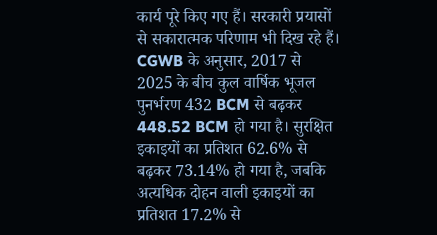कार्य पूरे किए गए हैं। सरकारी प्रयासों से सकारात्मक परिणाम भी दिख रहे हैं।
CGWB के अनुसार, 2017 से 2025 के बीच कुल वार्षिक भूजल पुनर्भरण 432 BCM से बढ़कर 448.52 BCM हो गया है। सुरक्षित इकाइयों का प्रतिशत 62.6% से बढ़कर 73.14% हो गया है, जबकि अत्यधिक दोहन वाली इकाइयों का प्रतिशत 17.2% से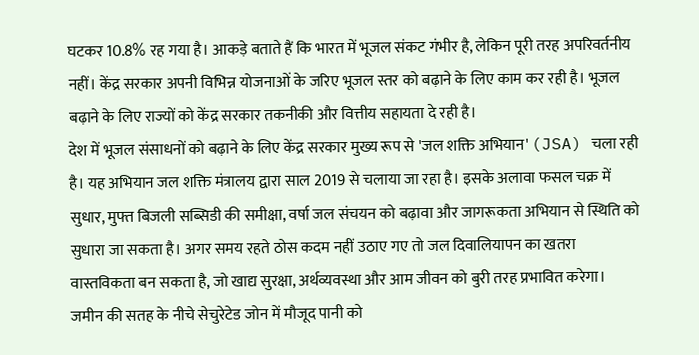घटकर 10.8% रह गया है। आकड़े बताते हैं कि भारत में भूजल संकट गंभीर है, लेकिन पूरी तरह अपरिवर्तनीय नहीं। केंद्र सरकार अपनी विभिन्न योजनाओं के जरिए भूजल स्तर को बढ़ाने के लिए काम कर रही है। भूजल बढ़ाने के लिए राज्यों को केंद्र सरकार तकनीकी और वित्तीय सहायता दे रही है।
देश में भूजल संसाधनों को बढ़ाने के लिए केंद्र सरकार मुख्य रूप से 'जल शक्ति अभियान' (JSA) चला रही है। यह अभियान जल शक्ति मंत्रालय द्वारा साल 2019 से चलाया जा रहा है। इसके अलावा फसल चक्र में सुधार, मुफ्त बिजली सब्सिडी की समीक्षा, वर्षा जल संचयन को बढ़ावा और जागरूकता अभियान से स्थिति को सुधारा जा सकता है। अगर समय रहते ठोस कदम नहीं उठाए गए तो जल दिवालियापन का खतरा वास्तविकता बन सकता है, जो खाद्य सुरक्षा, अर्थव्यवस्था और आम जीवन को बुरी तरह प्रभावित करेगा।
जमीन की सतह के नीचे सेचुरेटेड जोन में मौजूद पानी को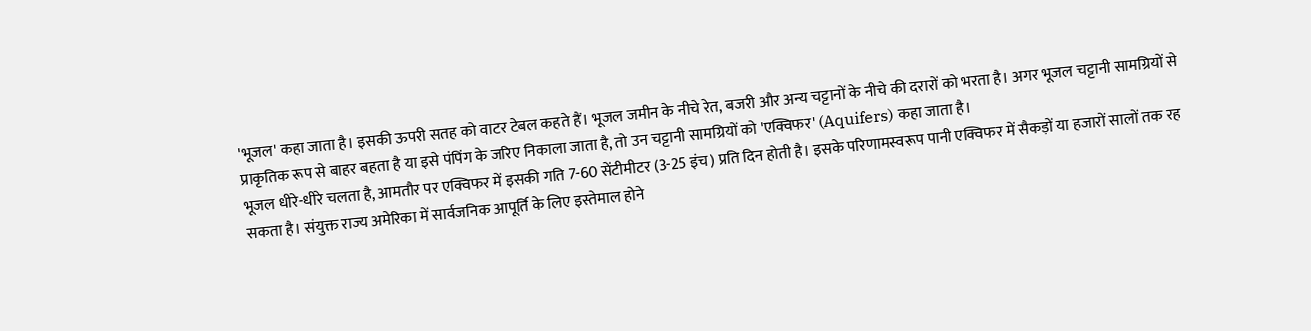'भूजल' कहा जाता है। इसकी ऊपरी सतह को वाटर टेबल कहते हैं। भूजल जमीन के नीचे रेत, बजरी और अन्य चट्टानों के नीचे की दरारों को भरता है। अगर भूजल चट्टानी सामग्रियों से प्राकृतिक रूप से बाहर बहता है या इसे पंपिंग के जरिए निकाला जाता है, तो उन चट्टानी सामग्रियों को 'एक्विफर' (Aquifers) कहा जाता है।
भूजल धीरे-धीरे चलता है, आमतौर पर एक्विफर में इसकी गति 7-60 सेंटीमीटर (3-25 इंच) प्रति दिन होती है। इसके परिणामस्वरूप पानी एक्विफर में सैकड़ों या हजारों सालों तक रह सकता है। संयुक्त राज्य अमेरिका में सार्वजनिक आपूर्ति के लिए इस्तेमाल होने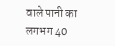वाले पानी का लगभग 40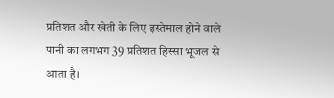प्रतिशत और खेती के लिए इस्तेमाल होने वाले पानी का लगभग 39 प्रतिशत हिस्सा भूजल से आता है।